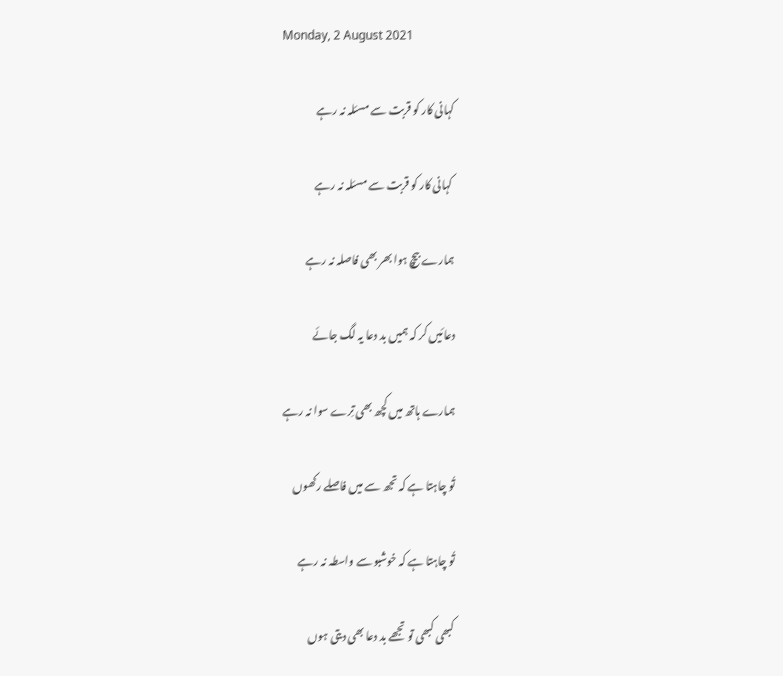Monday, 2 August 2021

کہانی کار کو قربت سے مسئلہ نہ رہے

 کہانی کار کو قربت سے مسئلہ نہ رہے

ہمارے بیچ ہوا بھر بھی فاصلہ نہ رہے

دعائیں کر کہ ہمیں بد دعا یہ لگ جائے

ہمارے ہاتھ میں کچھ بھی تِرے سوا نہ رہے

تُو چاہتا ہے کہ تجھ سے میں فاصلے رکھوں

تُو چاہتا ہے کہ خوشبو سے واسطہ نہ رہے

کبھی کبھی تو تجھے بد دعا بھی دیتی ہوں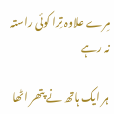مِرے علاوہ تِرا کوئی راستہ نہ رہے

ہر ایک ہاتھ نے پتھر اٹھا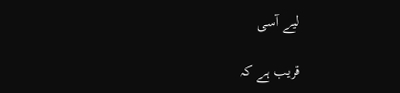لیے آسی

قریب ہے کہ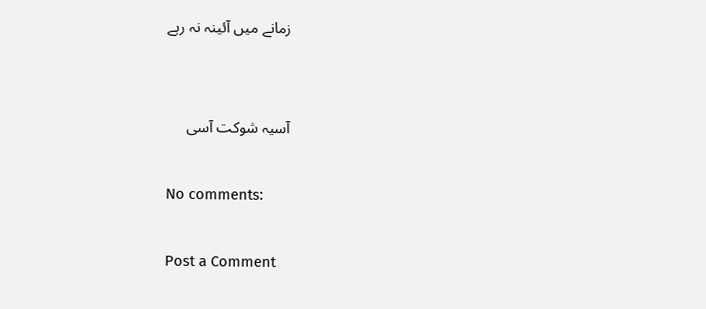زمانے میں آئینہ نہ رہے


آسیہ شوکت آسی

No comments:

Post a Comment